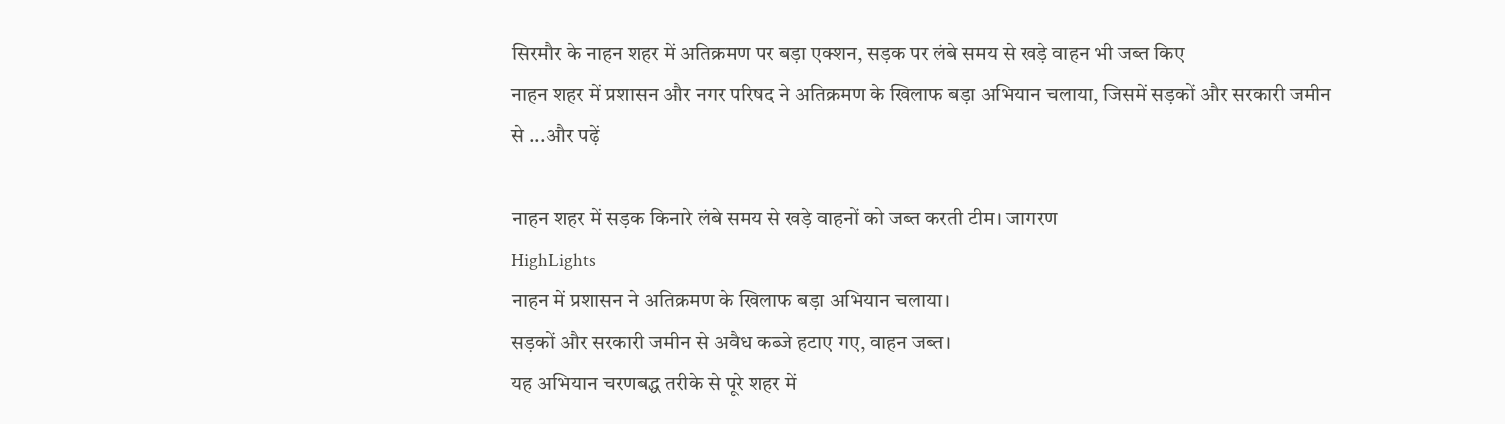सिरमौर के नाहन शहर में अतिक्रमण पर बड़ा एक्शन, सड़क पर लंबे समय से खड़े वाहन भी जब्त किए
नाहन शहर में प्रशासन और नगर परिषद ने अतिक्रमण के खिलाफ बड़ा अभियान चलाया, जिसमें सड़कों और सरकारी जमीन से ...और पढ़ें

नाहन शहर में सड़क किनारे लंबे समय से खड़े वाहनों को जब्त करती टीम। जागरण
HighLights
नाहन में प्रशासन ने अतिक्रमण के खिलाफ बड़ा अभियान चलाया।
सड़कों और सरकारी जमीन से अवैध कब्जे हटाए गए, वाहन जब्त।
यह अभियान चरणबद्ध तरीके से पूरे शहर में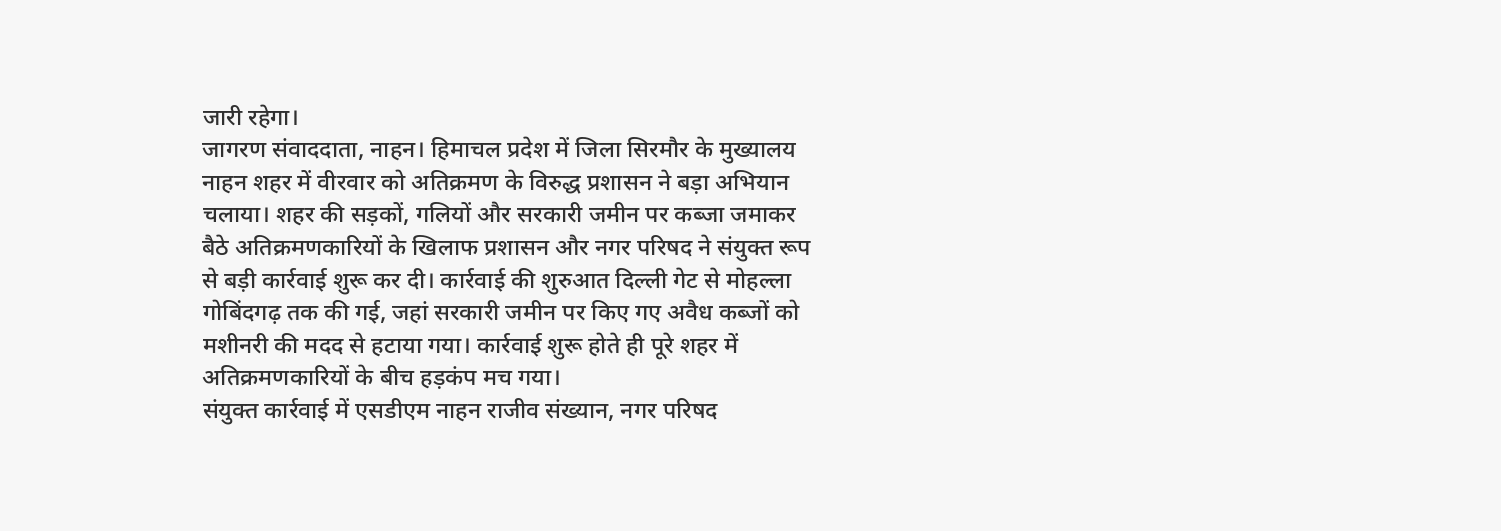जारी रहेगा।
जागरण संवाददाता, नाहन। हिमाचल प्रदेश में जिला सिरमौर के मुख्यालय नाहन शहर में वीरवार को अतिक्रमण के विरुद्ध प्रशासन ने बड़ा अभियान चलाया। शहर की सड़कों, गलियों और सरकारी जमीन पर कब्जा जमाकर बैठे अतिक्रमणकारियों के खिलाफ प्रशासन और नगर परिषद ने संयुक्त रूप से बड़ी कार्रवाई शुरू कर दी। कार्रवाई की शुरुआत दिल्ली गेट से मोहल्ला गोबिंदगढ़ तक की गई, जहां सरकारी जमीन पर किए गए अवैध कब्जों को मशीनरी की मदद से हटाया गया। कार्रवाई शुरू होते ही पूरे शहर में अतिक्रमणकारियों के बीच हड़कंप मच गया।
संयुक्त कार्रवाई में एसडीएम नाहन राजीव संख्यान, नगर परिषद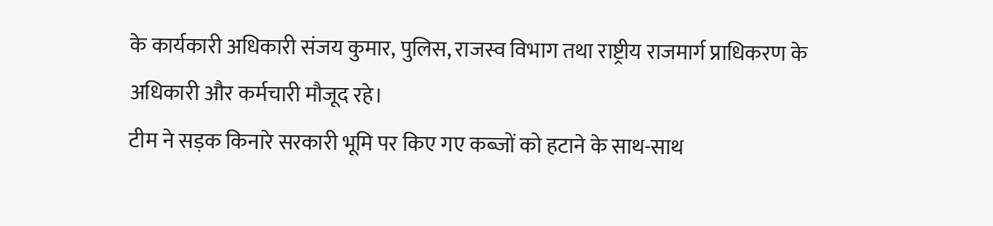के कार्यकारी अधिकारी संजय कुमार, पुलिस, राजस्व विभाग तथा राष्ट्रीय राजमार्ग प्राधिकरण के अधिकारी और कर्मचारी मौजूद रहे।
टीम ने सड़क किनारे सरकारी भूमि पर किए गए कब्जों को हटाने के साथ-साथ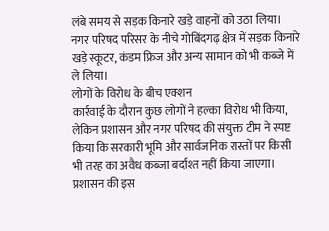लंबे समय से सड़क किनारे खड़े वाहनों को उठा लिया। नगर परिषद परिसर के नीचे गोबिंदगढ़ क्षेत्र में सड़क किनारे खड़े स्कूटर, कंडम फ्रिज और अन्य सामान को भी कब्जे में ले लिया।
लोगों के विरोध के बीच एक्शन
कार्रवाई के दौरान कुछ लोगों ने हल्का विरोध भी किया, लेकिन प्रशासन और नगर परिषद की संयुक्त टीम ने स्पष्ट किया कि सरकारी भूमि और सार्वजनिक रास्तों पर किसी भी तरह का अवैध कब्जा बर्दाश्त नहीं किया जाएगा। प्रशासन की इस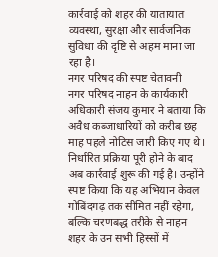कार्रवाई को शहर की यातायात व्यवस्था, सुरक्षा और सार्वजनिक सुविधा की दृष्टि से अहम माना जा रहा है।
नगर परिषद की स्पष्ट चेतावनी
नगर परिषद नाहन के कार्यकारी अधिकारी संजय कुमार ने बताया कि अवैध कब्जाधारियों को करीब छह माह पहले नोटिस जारी किए गए थे। निर्धारित प्रक्रिया पूरी होने के बाद अब कार्रवाई शुरू की गई है। उन्होंने स्पष्ट किया कि यह अभियान केवल गोबिंदगढ़ तक सीमित नहीं रहेगा, बल्कि चरणबद्ध तरीके से नाहन शहर के उन सभी हिस्सों में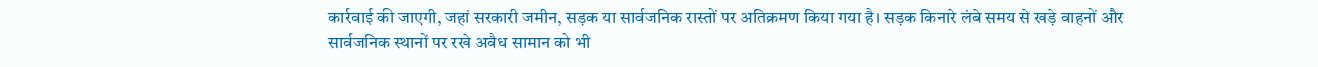कार्रवाई की जाएगी, जहां सरकारी जमीन, सड़क या सार्वजनिक रास्तों पर अतिक्रमण किया गया है। सड़क किनारे लंबे समय से खड़े वाहनों और सार्वजनिक स्थानों पर रखे अवैध सामान को भी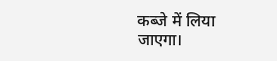कब्जे में लिया जाएगा।